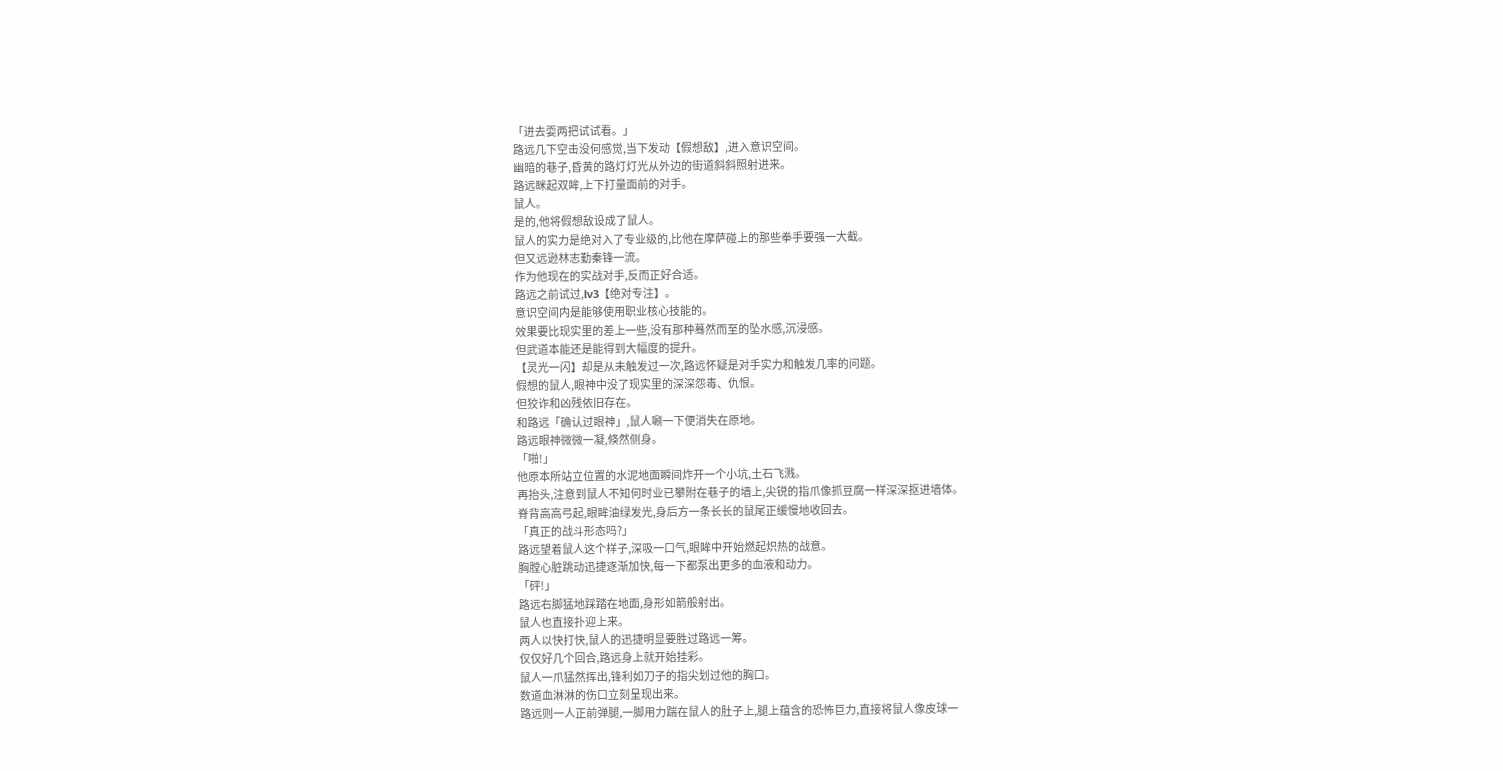「进去耍两把试试看。」
路远几下空击没何感觉,当下发动【假想敌】,进入意识空间。
幽暗的巷子,昏黄的路灯灯光从外边的街道斜斜照射进来。
路远眯起双眸,上下打量面前的对手。
鼠人。
是的,他将假想敌设成了鼠人。
鼠人的实力是绝对入了专业级的,比他在摩萨碰上的那些拳手要强一大截。
但又远逊林志勤秦锋一流。
作为他现在的实战对手,反而正好合适。
路远之前试过,lv3【绝对专注】。
意识空间内是能够使用职业核心技能的。
效果要比现实里的差上一些,没有那种蓦然而至的坠水感,沉浸感。
但武道本能还是能得到大幅度的提升。
【灵光一闪】却是从未触发过一次,路远怀疑是对手实力和触发几率的问题。
假想的鼠人,眼神中没了现实里的深深怨毒、仇恨。
但狡诈和凶残依旧存在。
和路远「确认过眼神」,鼠人唰一下便消失在原地。
路远眼神微微一凝,倏然侧身。
「啪!」
他原本所站立位置的水泥地面瞬间炸开一个小坑,土石飞溅。
再抬头,注意到鼠人不知何时业已攀附在巷子的墙上,尖锐的指爪像抓豆腐一样深深抠进墙体。
脊背高高弓起,眼眸油绿发光,身后方一条长长的鼠尾正缓慢地收回去。
「真正的战斗形态吗?」
路远望着鼠人这个样子,深吸一口气,眼眸中开始燃起炽热的战意。
胸膛心脏跳动迅捷逐渐加快,每一下都泵出更多的血液和动力。
「砰!」
路远右脚猛地踩踏在地面,身形如箭般射出。
鼠人也直接扑迎上来。
两人以快打快,鼠人的迅捷明显要胜过路远一筹。
仅仅好几个回合,路远身上就开始挂彩。
鼠人一爪猛然挥出,锋利如刀子的指尖划过他的胸口。
数道血淋淋的伤口立刻呈现出来。
路远则一人正前弹腿,一脚用力踹在鼠人的肚子上,腿上蕴含的恐怖巨力,直接将鼠人像皮球一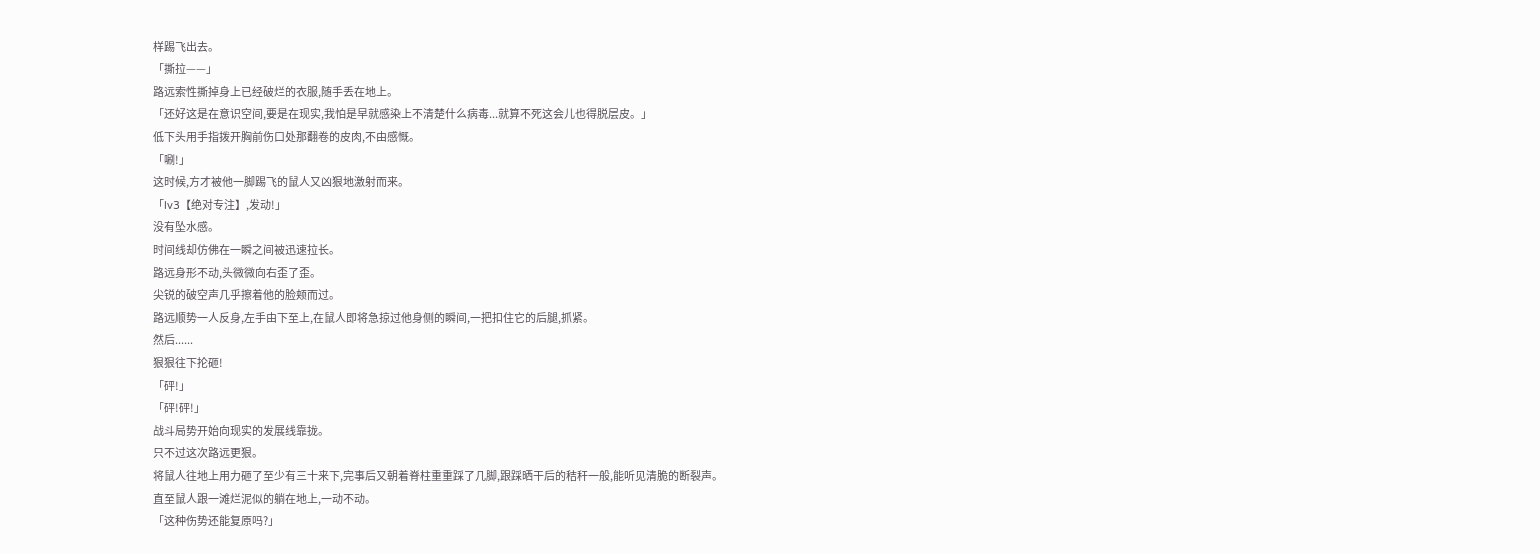样踢飞出去。
「撕拉——」
路远索性撕掉身上已经破烂的衣服,随手丢在地上。
「还好这是在意识空间,要是在现实,我怕是早就感染上不清楚什么病毒...就算不死这会儿也得脱层皮。」
低下头用手指拨开胸前伤口处那翻卷的皮肉,不由感慨。
「唰!」
这时候,方才被他一脚踢飞的鼠人又凶狠地激射而来。
「lv3【绝对专注】,发动!」
没有坠水感。
时间线却仿佛在一瞬之间被迅速拉长。
路远身形不动,头微微向右歪了歪。
尖锐的破空声几乎擦着他的脸颊而过。
路远顺势一人反身,左手由下至上,在鼠人即将急掠过他身侧的瞬间,一把扣住它的后腿,抓紧。
然后......
狠狠往下抡砸!
「砰!」
「砰!砰!」
战斗局势开始向现实的发展线靠拢。
只不过这次路远更狠。
将鼠人往地上用力砸了至少有三十来下,完事后又朝着脊柱重重踩了几脚,跟踩晒干后的秸秆一般,能听见清脆的断裂声。
直至鼠人跟一滩烂泥似的躺在地上,一动不动。
「这种伤势还能复原吗?」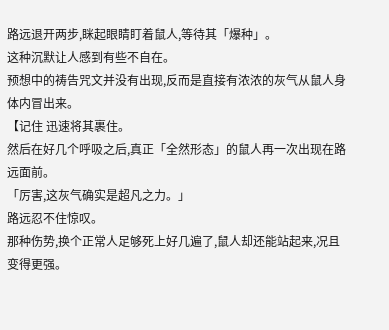路远退开两步,眯起眼睛盯着鼠人,等待其「爆种」。
这种沉默让人感到有些不自在。
预想中的祷告咒文并没有出现,反而是直接有浓浓的灰气从鼠人身体内冒出来。
【记住 迅速将其裹住。
然后在好几个呼吸之后,真正「全然形态」的鼠人再一次出现在路远面前。
「厉害,这灰气确实是超凡之力。」
路远忍不住惊叹。
那种伤势,换个正常人足够死上好几遍了,鼠人却还能站起来,况且变得更强。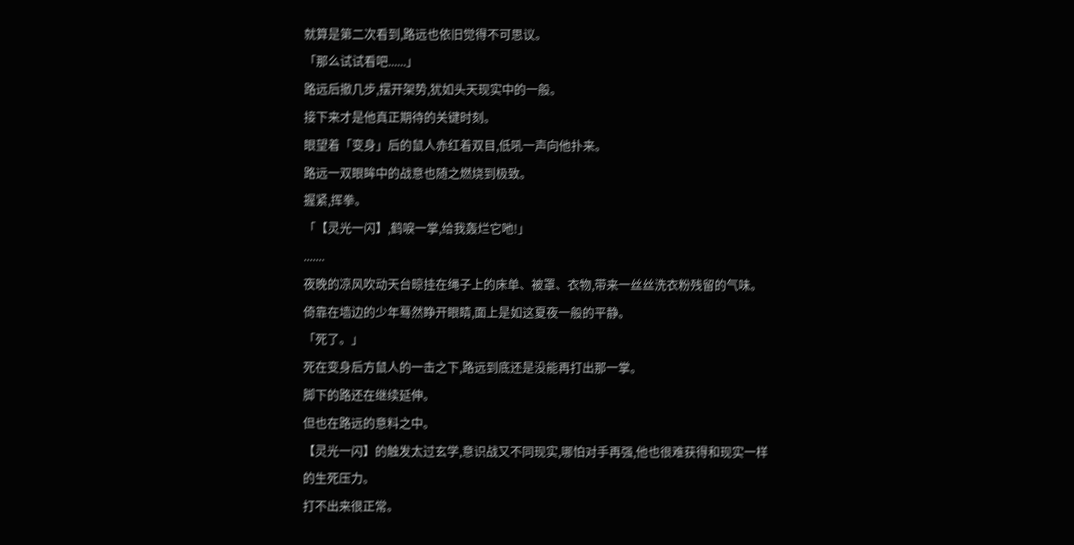就算是第二次看到,路远也依旧觉得不可思议。
「那么试试看吧......」
路远后撤几步,摆开架势,犹如头天现实中的一般。
接下来才是他真正期待的关键时刻。
眼望着「变身」后的鼠人赤红着双目,低吼一声向他扑来。
路远一双眼眸中的战意也随之燃烧到极致。
握紧,挥拳。
「【灵光一闪】,鹤唳一掌,给我轰烂它吔!」
.......
夜晚的凉风吹动天台晾挂在绳子上的床单、被罩、衣物,带来一丝丝洗衣粉残留的气味。
倚靠在墙边的少年蓦然睁开眼睛,面上是如这夏夜一般的平静。
「死了。」
死在变身后方鼠人的一击之下,路远到底还是没能再打出那一掌。
脚下的路还在继续延伸。
但也在路远的意料之中。
【灵光一闪】的触发太过玄学,意识战又不同现实,哪怕对手再强,他也很难获得和现实一样的生死压力。
打不出来很正常。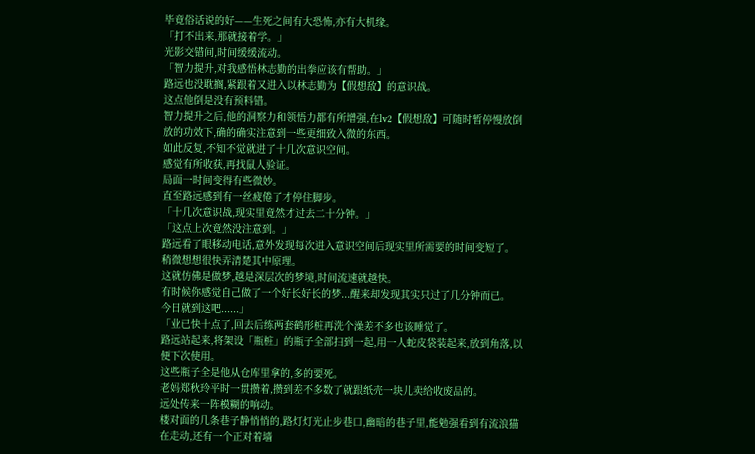毕竟俗话说的好——生死之间有大恐怖,亦有大机缘。
「打不出来,那就接着学。」
光影交错间,时间缓缓流动。
「智力提升,对我感悟林志勤的出拳应该有帮助。」
路远也没耽搁,紧跟着又进入以林志勤为【假想敌】的意识战。
这点他倒是没有预料错。
智力提升之后,他的洞察力和领悟力都有所增强,在lv2【假想敌】可随时暂停慢放倒放的功效下,确的确实注意到一些更细致入微的东西。
如此反复,不知不觉就进了十几次意识空间。
感觉有所收获,再找鼠人验证。
局面一时间变得有些微妙。
直至路远感到有一丝疲倦了才停住脚步。
「十几次意识战,现实里竟然才过去二十分钟。」
「这点上次竟然没注意到。」
路远看了眼移动电话,意外发现每次进入意识空间后现实里所需要的时间变短了。
稍微想想很快弄清楚其中原理。
这就仿佛是做梦,越是深层次的梦境,时间流速就越快。
有时候你感觉自己做了一个好长好长的梦...醒来却发现其实只过了几分钟而已。
今日就到这吧......」
「业已快十点了,回去后练两套鹤形桩再洗个澡差不多也该睡觉了。
路远站起来,将架设「瓶桩」的瓶子全部扫到一起,用一人蛇皮袋装起来,放到角落,以便下次使用。
这些瓶子全是他从仓库里拿的,多的要死。
老妈郑秋玲平时一贯攒着,攒到差不多数了就跟纸壳一块儿卖给收废品的。
远处传来一阵模糊的响动。
楼对面的几条巷子静悄悄的,路灯灯光止步巷口,幽暗的巷子里,能勉强看到有流浪猫在走动,还有一个正对着墙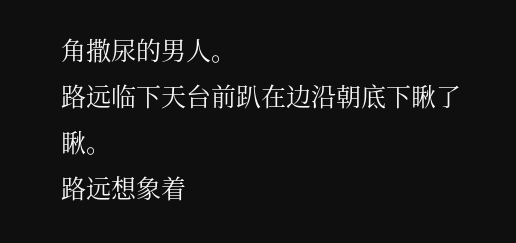角撒尿的男人。
路远临下天台前趴在边沿朝底下瞅了瞅。
路远想象着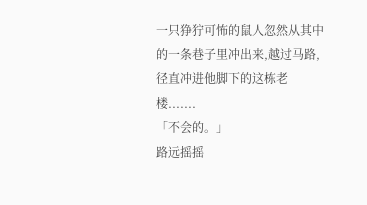一只狰狞可怖的鼠人忽然从其中的一条巷子里冲出来,越过马路,径直冲进他脚下的这栋老楼.......
「不会的。」
路远摇摇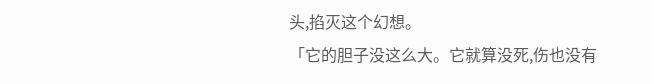头,掐灭这个幻想。
「它的胆子没这么大。它就算没死,伤也没有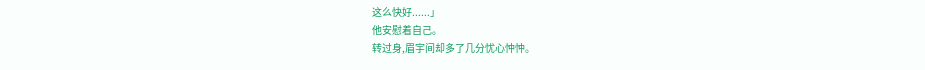这么快好......」
他安慰着自己。
转过身,眉宇间却多了几分忧心忡忡。